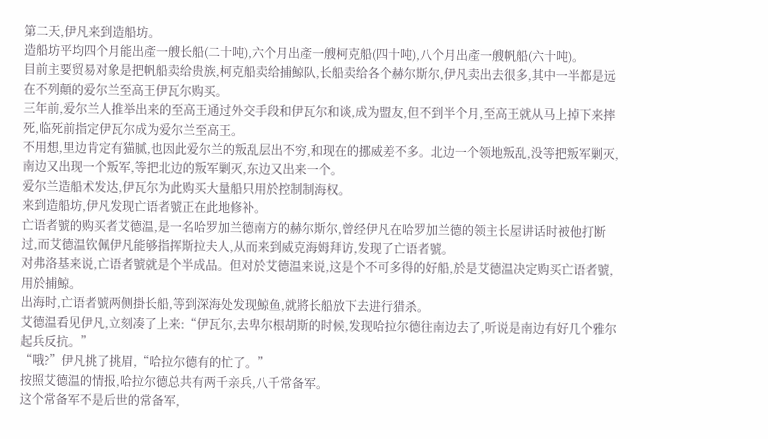第二天,伊凡来到造船坊。
造船坊平均四个月能出產一艘长船(二十吨),六个月出產一艘柯克船(四十吨),八个月出產一艘帆船(六十吨)。
目前主要贸易对象是把帆船卖给贵族,柯克船卖给捕鯨队,长船卖给各个赫尔斯尔,伊凡卖出去很多,其中一半都是远在不列顛的爱尔兰至高王伊瓦尔购买。
三年前,爱尔兰人推举出来的至高王通过外交手段和伊瓦尔和谈,成为盟友,但不到半个月,至高王就从马上掉下来摔死,临死前指定伊瓦尔成为爱尔兰至高王。
不用想,里边肯定有猫腻,也因此爱尔兰的叛乱层出不穷,和现在的挪威差不多。北边一个领地叛乱,没等把叛军剿灭,南边又出现一个叛军,等把北边的叛军剿灭,东边又出来一个。
爱尔兰造船术发达,伊瓦尔为此购买大量船只用於控制制海权。
来到造船坊,伊凡发现亡语者號正在此地修补。
亡语者號的购买者艾德温,是一名哈罗加兰德南方的赫尔斯尔,曾经伊凡在哈罗加兰德的领主长屋讲话时被他打断过,而艾德温钦佩伊凡能够指挥斯拉夫人,从而来到威克海姆拜访,发现了亡语者號。
对弗洛基来说,亡语者號就是个半成品。但对於艾德温来说,这是个不可多得的好船,於是艾德温决定购买亡语者號,用於捕鯨。
出海时,亡语者號两侧掛长船,等到深海处发现鯨鱼,就將长船放下去进行猎杀。
艾德温看见伊凡,立刻凑了上来:“伊瓦尔,去卑尔根胡斯的时候,发现哈拉尔德往南边去了,听说是南边有好几个雅尔起兵反抗。”
“哦?”伊凡挑了挑眉,“哈拉尔德有的忙了。”
按照艾德温的情报,哈拉尔德总共有两千亲兵,八千常备军。
这个常备军不是后世的常备军,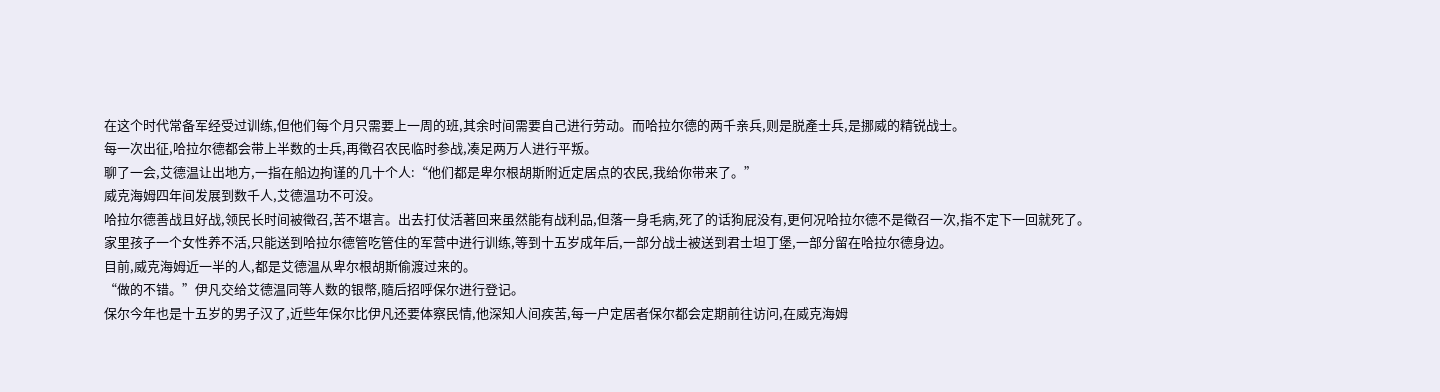在这个时代常备军经受过训练,但他们每个月只需要上一周的班,其余时间需要自己进行劳动。而哈拉尔德的两千亲兵,则是脱產士兵,是挪威的精锐战士。
每一次出征,哈拉尔德都会带上半数的士兵,再徵召农民临时参战,凑足两万人进行平叛。
聊了一会,艾德温让出地方,一指在船边拘谨的几十个人:“他们都是卑尔根胡斯附近定居点的农民,我给你带来了。”
威克海姆四年间发展到数千人,艾德温功不可没。
哈拉尔德善战且好战,领民长时间被徵召,苦不堪言。出去打仗活著回来虽然能有战利品,但落一身毛病,死了的话狗屁没有,更何况哈拉尔德不是徵召一次,指不定下一回就死了。
家里孩子一个女性养不活,只能送到哈拉尔德管吃管住的军营中进行训练,等到十五岁成年后,一部分战士被送到君士坦丁堡,一部分留在哈拉尔德身边。
目前,威克海姆近一半的人,都是艾德温从卑尔根胡斯偷渡过来的。
“做的不错。”伊凡交给艾德温同等人数的银幣,隨后招呼保尔进行登记。
保尔今年也是十五岁的男子汉了,近些年保尔比伊凡还要体察民情,他深知人间疾苦,每一户定居者保尔都会定期前往访问,在威克海姆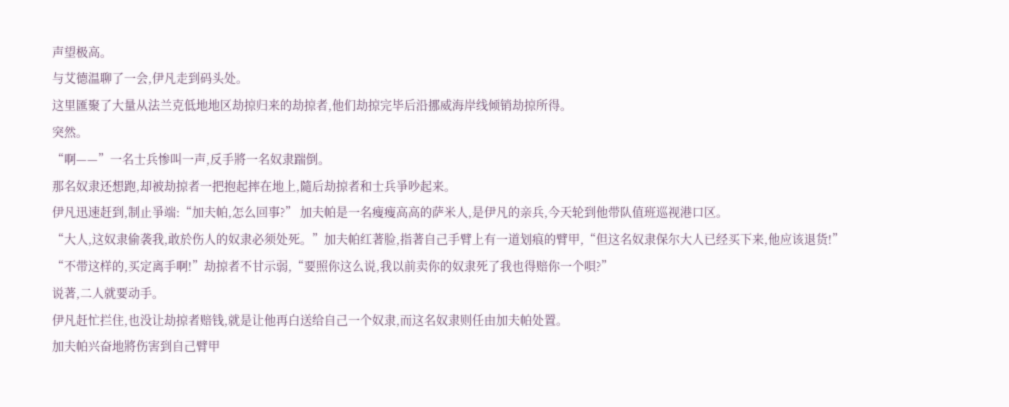声望极高。
与艾德温聊了一会,伊凡走到码头处。
这里匯聚了大量从法兰克低地地区劫掠归来的劫掠者,他们劫掠完毕后沿挪威海岸线倾销劫掠所得。
突然。
“啊——”一名士兵惨叫一声,反手將一名奴隶踹倒。
那名奴隶还想跑,却被劫掠者一把抱起摔在地上,隨后劫掠者和士兵爭吵起来。
伊凡迅速赶到,制止爭端:“加夫帕,怎么回事?” 加夫帕是一名瘦瘦高高的萨米人,是伊凡的亲兵,今天轮到他带队值班巡视港口区。
“大人,这奴隶偷袭我,敢於伤人的奴隶必须处死。”加夫帕红著脸,指著自己手臂上有一道划痕的臂甲,“但这名奴隶保尔大人已经买下来,他应该退货!”
“不带这样的,买定离手啊!”劫掠者不甘示弱,“要照你这么说,我以前卖你的奴隶死了我也得赔你一个唄?”
说著,二人就要动手。
伊凡赶忙拦住,也没让劫掠者赔钱,就是让他再白送给自己一个奴隶,而这名奴隶则任由加夫帕处置。
加夫帕兴奋地將伤害到自己臂甲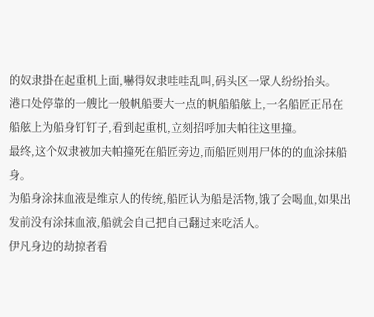的奴隶掛在起重机上面,嚇得奴隶哇哇乱叫,码头区一眾人纷纷抬头。
港口处停靠的一艘比一般帆船要大一点的帆船船舷上,一名船匠正吊在船舷上为船身钉钉子,看到起重机,立刻招呼加夫帕往这里撞。
最终,这个奴隶被加夫帕撞死在船匠旁边,而船匠则用尸体的的血涂抹船身。
为船身涂抹血液是维京人的传统,船匠认为船是活物,饿了会喝血,如果出发前没有涂抹血液,船就会自己把自己翻过来吃活人。
伊凡身边的劫掠者看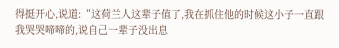得挺开心,说道:“这荷兰人这辈子值了,我在抓住他的时候这小子一直跟我哭哭啼啼的,说自己一辈子没出息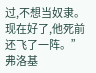过,不想当奴隶。现在好了,他死前还飞了一阵。”
弗洛基